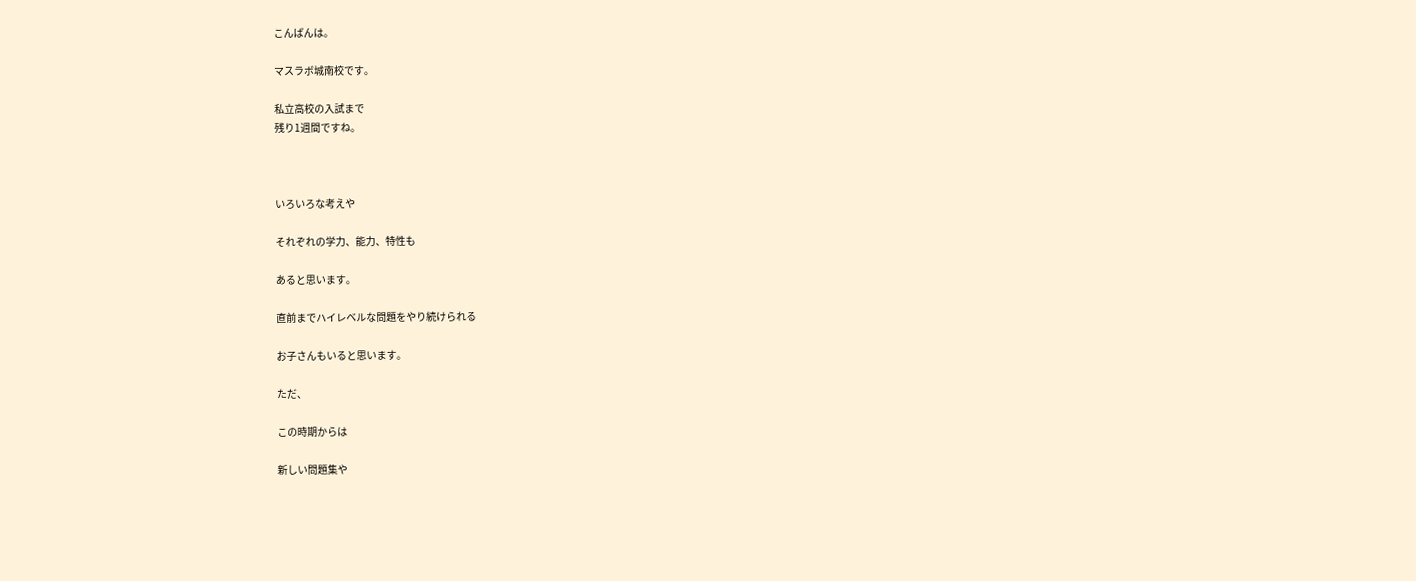こんばんは。

マスラボ城南校です。

私立高校の入試まで
残り1週間ですね。



いろいろな考えや

それぞれの学力、能力、特性も

あると思います。

直前までハイレベルな問題をやり続けられる

お子さんもいると思います。

ただ、

この時期からは

新しい問題集や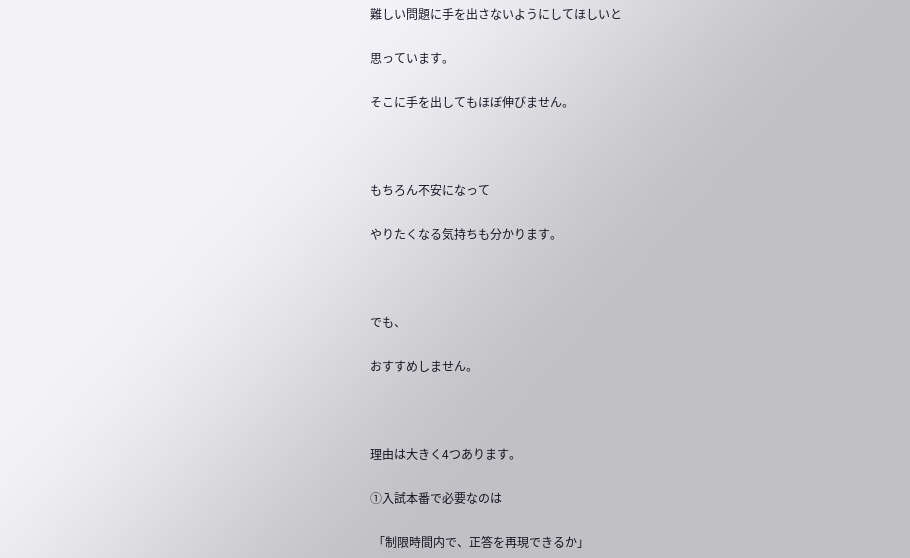難しい問題に手を出さないようにしてほしいと

思っています。

そこに手を出してもほぼ伸びません。



もちろん不安になって

やりたくなる気持ちも分かります。



でも、

おすすめしません。



理由は大きく4つあります。

①入試本番で必要なのは

 「制限時間内で、正答を再現できるか」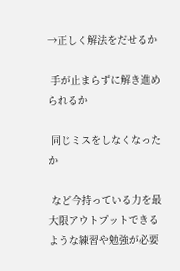→正しく解法をだせるか

 手が止まらずに解き進められるか

 同じミスをしなくなったか

 など今持っている力を最大限アウトプットできるような練習や勉強が必要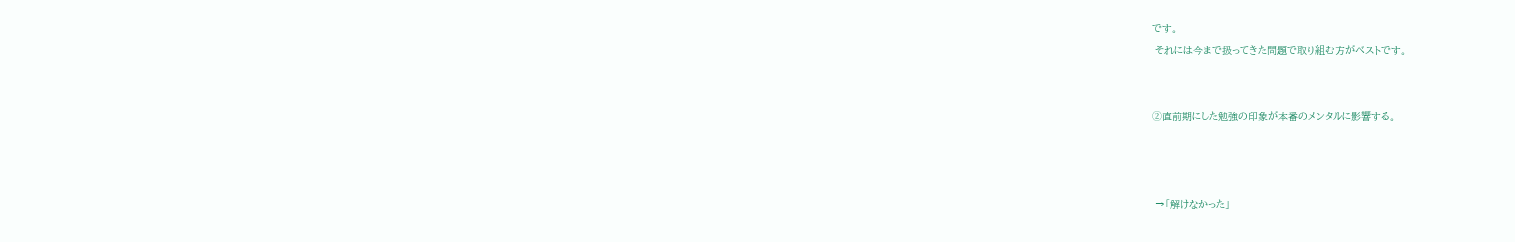です。
 それには今まで扱ってきた問題で取り組む方がベストです。


➁直前期にした勉強の印象が本番のメンタルに影響する。



 →「解けなかった」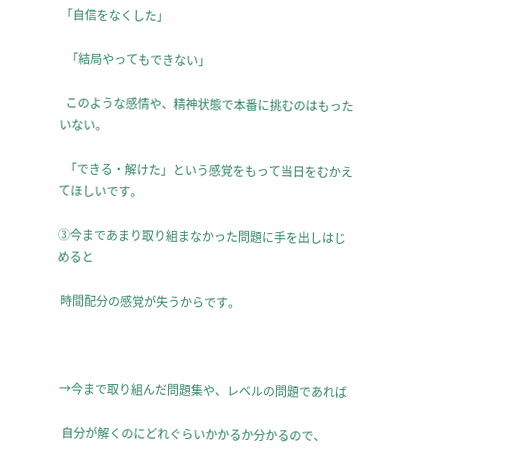「自信をなくした」

  「結局やってもできない」

  このような感情や、精神状態で本番に挑むのはもったいない。

  「できる・解けた」という感覚をもって当日をむかえてほしいです。

③今まであまり取り組まなかった問題に手を出しはじめると

 時間配分の感覚が失うからです。



 →今まで取り組んだ問題集や、レベルの問題であれば

  自分が解くのにどれぐらいかかるか分かるので、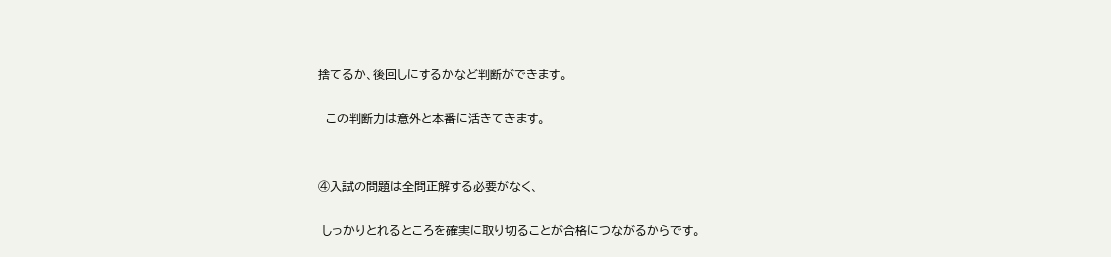捨てるか、後回しにするかなど判断ができます。

  この判断力は意外と本番に活きてきます。


④入試の問題は全問正解する必要がなく、

 しっかりとれるところを確実に取り切ることが合格につながるからです。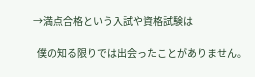→満点合格という入試や資格試験は

  僕の知る限りでは出会ったことがありません。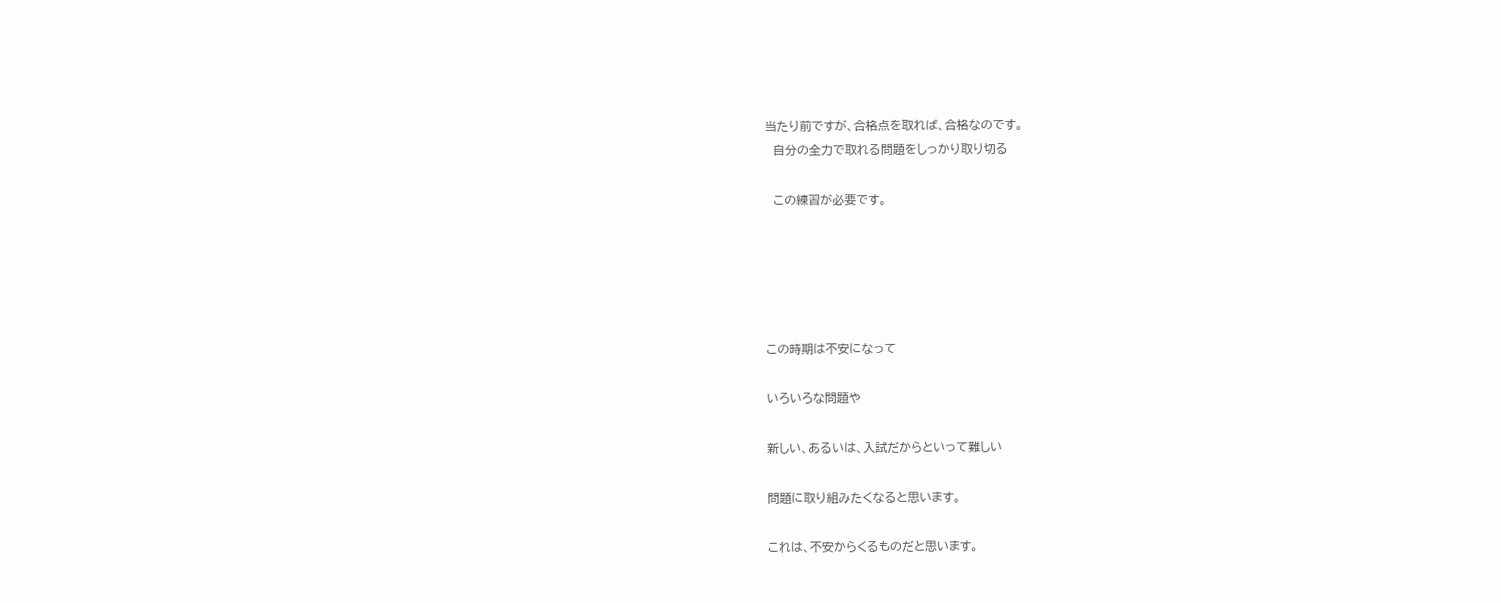当たり前ですが、合格点を取れば、合格なのです。
  自分の全力で取れる問題をしっかり取り切る

  この練習が必要です。





この時期は不安になって

いろいろな問題や

新しい、あるいは、入試だからといって難しい

問題に取り組みたくなると思います。

これは、不安からくるものだと思います。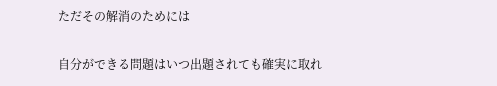ただその解消のためには

自分ができる問題はいつ出題されても確実に取れ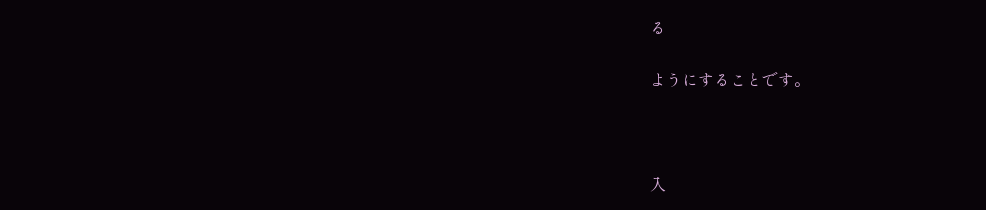る

ようにすることです。



入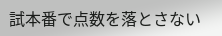試本番で点数を落とさない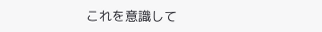これを意識して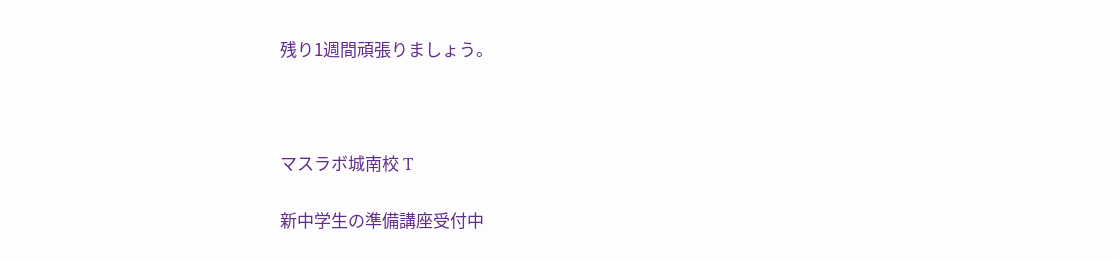残り1週間頑張りましょう。



マスラボ城南校 T

新中学生の準備講座受付中